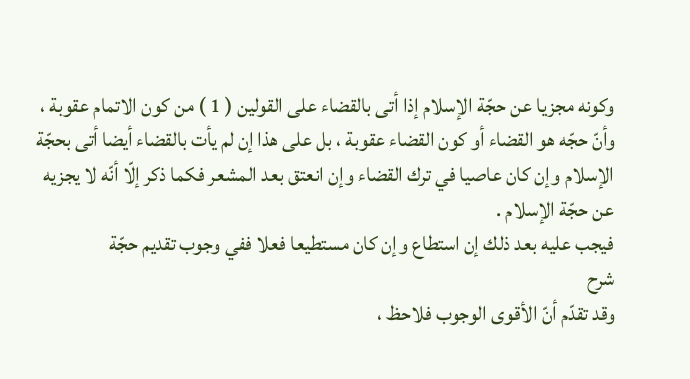وكونه مجزيا عن حجّة الإسلام إذا أتى بالقضاء على القولين ( 1 ) من كون الاتمام عقوبة ، وأنّ حجّه هو القضاء أو كون القضاء عقوبة ، بل على هذا إن لم يأت بالقضاء أيضا أتى بحجّة الإسلام وإن كان عاصيا في ترك القضاء وإن انعتق بعد المشعر فكما ذكر إلّا أنّه لا يجزيه عن حجّة الإسلام .
فيجب عليه بعد ذلك إن استطاع وإن كان مستطيعا فعلا ففي وجوب تقديم حجّة
شرح
وقد تقدّم أنّ الأقوى الوجوب فلاحظ ،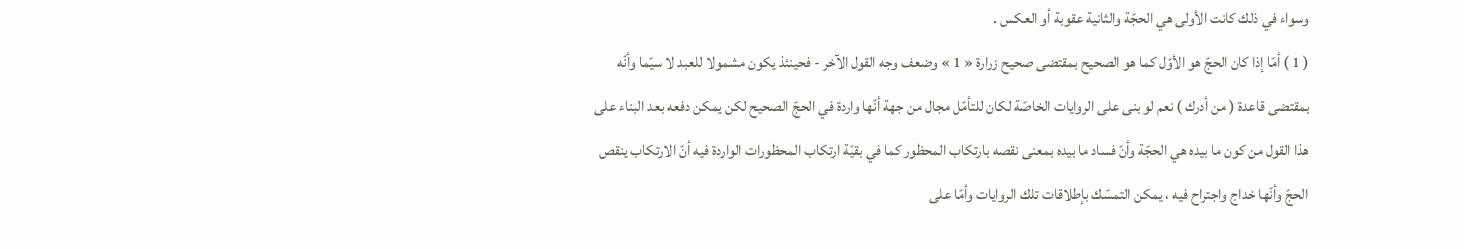وسواء في ذلك كانت الأولى هي الحجّة والثانية عقوبة أو العكس .
( 1 ) أمّا إذا كان الحجّ هو الأوّل كما هو الصحيح بمقتضى صحيح زرارة « 1 » وضعف وجه القول الآخر - فحينئذ يكون مشمولا للعبد لا سيّما وأنّه بمقتضى قاعدة ( من أدرك ) نعم لو بنى على الروايات الخاصّة لكان للتأمّل مجال من جهة أنّها واردة في الحجّ الصحيح لكن يمكن دفعه بعد البناء على هذا القول من كون ما بيده هي الحجّة وأنّ فساد ما بيده بمعنى نقصه بارتكاب المحظور كما في بقيّة ارتكاب المحظورات الواردة فيه أنّ الارتكاب ينقص الحجّ وأنّها خداج واجتراح فيه ، يمكن التمسّك بإطلاقات تلك الروايات وأمّا على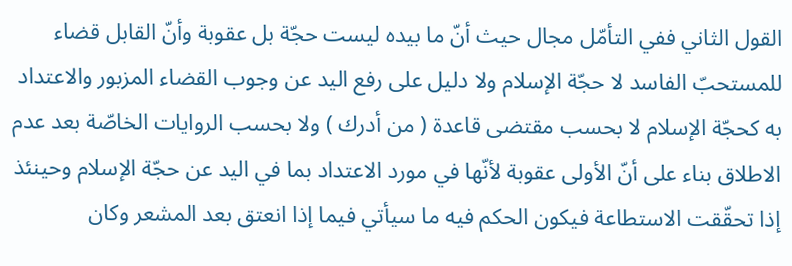القول الثاني ففي التأمّل مجال حيث أنّ ما بيده ليست حجّة بل عقوبة وأنّ القابل قضاء للمستحبّ الفاسد لا حجّة الإسلام ولا دليل على رفع اليد عن وجوب القضاء المزبور والاعتداد به كحجّة الإسلام لا بحسب مقتضى قاعدة ( من أدرك ) ولا بحسب الروايات الخاصّة بعد عدم الاطلاق بناء على أنّ الأولى عقوبة لأنّها في مورد الاعتداد بما في اليد عن حجّة الإسلام وحينئذ إذا تحقّقت الاستطاعة فيكون الحكم فيه ما سيأتي فيما إذا انعتق بعد المشعر وكان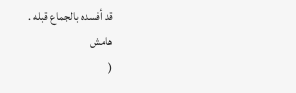قد أفسده بالجماع قبله .
هامش
(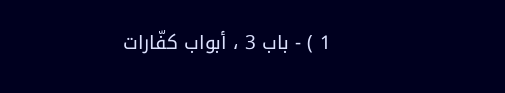1 ) - باب 3 ، أبواب كفّارات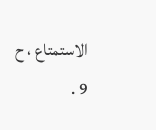الاستمتاع ، ح 9 .